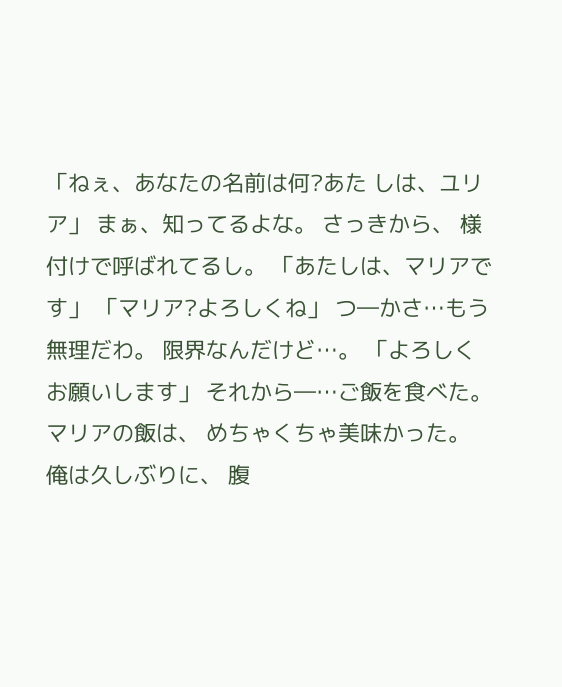「ねぇ、あなたの名前は何?あた しは、ユリア」 まぁ、知ってるよな。 さっきから、 様付けで呼ばれてるし。 「あたしは、マリアです」 「マリア?よろしくね」 つ―かさ…もう無理だわ。 限界なんだけど…。 「よろしくお願いします」 それから―…ご飯を食べた。 マリアの飯は、 めちゃくちゃ美味かった。 俺は久しぶりに、 腹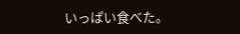いっぱい食べた。